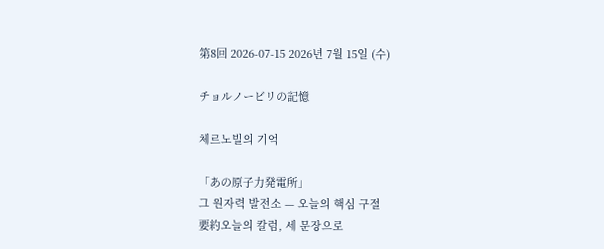第8回 2026-07-15 2026년 7월 15일 (수)

チョルノービリの記憶

체르노빌의 기억

「あの原子力発電所」
그 원자력 발전소 — 오늘의 핵심 구절
要約오늘의 칼럼, 세 문장으로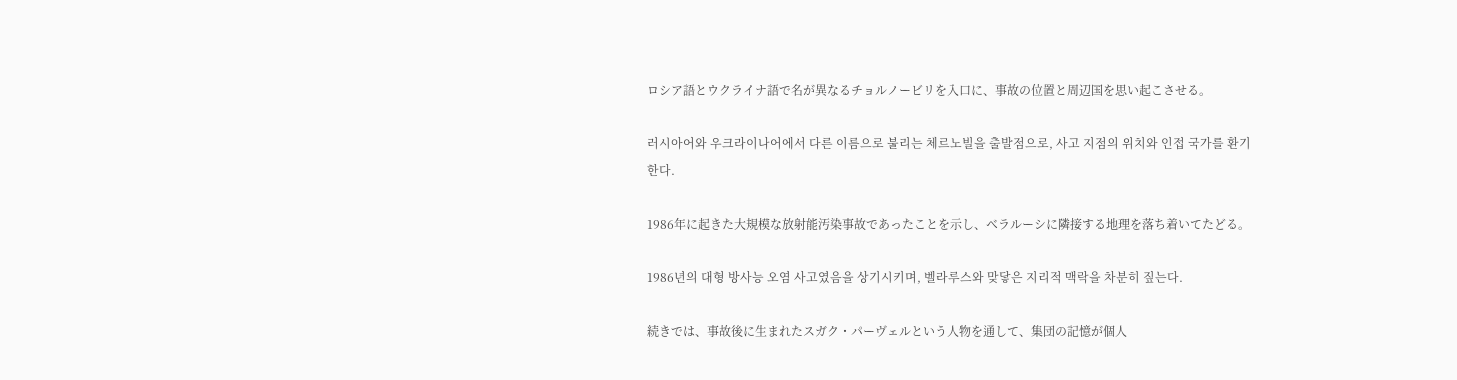ロシア語とウクライナ語で名が異なるチョルノービリを入口に、事故の位置と周辺国を思い起こさせる。

러시아어와 우크라이나어에서 다른 이름으로 불리는 체르노빌을 출발점으로, 사고 지점의 위치와 인접 국가를 환기한다.

1986年に起きた大規模な放射能汚染事故であったことを示し、ベラルーシに隣接する地理を落ち着いてたどる。

1986년의 대형 방사능 오염 사고였음을 상기시키며, 벨라루스와 맞닿은 지리적 맥락을 차분히 짚는다.

続きでは、事故後に生まれたスガク・パーヴェルという人物を通して、集団の記憶が個人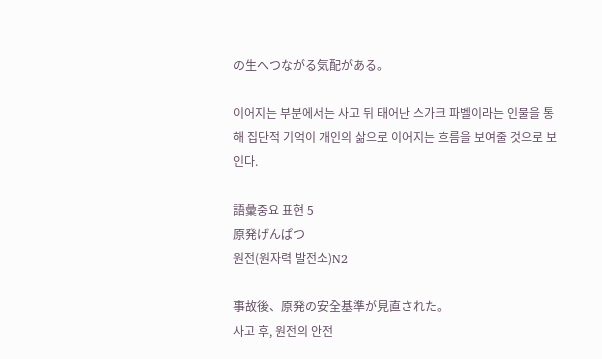の生へつながる気配がある。

이어지는 부분에서는 사고 뒤 태어난 스가크 파벨이라는 인물을 통해 집단적 기억이 개인의 삶으로 이어지는 흐름을 보여줄 것으로 보인다.

語彙중요 표현 5
原発げんぱつ
원전(원자력 발전소)N2

事故後、原発の安全基準が見直された。
사고 후, 원전의 안전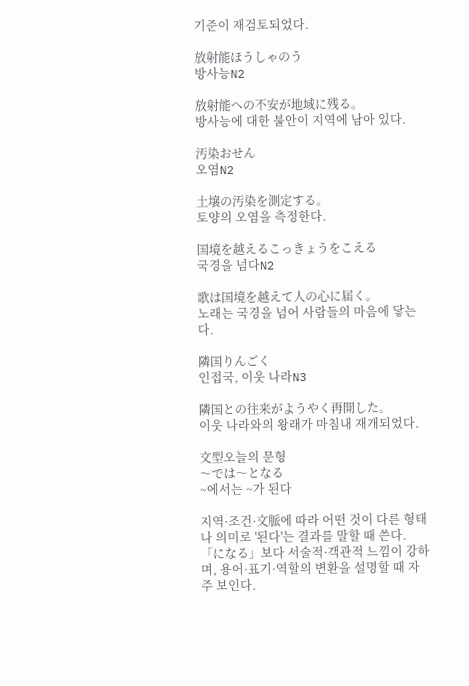기준이 재검토되었다.

放射能ほうしゃのう
방사능N2

放射能への不安が地域に残る。
방사능에 대한 불안이 지역에 남아 있다.

汚染おせん
오염N2

土壌の汚染を測定する。
토양의 오염을 측정한다.

国境を越えるこっきょうをこえる
국경을 넘다N2

歌は国境を越えて人の心に届く。
노래는 국경을 넘어 사람들의 마음에 닿는다.

隣国りんごく
인접국, 이웃 나라N3

隣国との往来がようやく再開した。
이웃 나라와의 왕래가 마침내 재개되었다.

文型오늘의 문형
〜では〜となる
~에서는 ~가 된다

지역·조건·文脈에 따라 어떤 것이 다른 형태나 의미로 '된다'는 결과를 말할 때 쓴다. 「になる」보다 서술적·객관적 느낌이 강하며, 용어·표기·역할의 변환을 설명할 때 자주 보인다.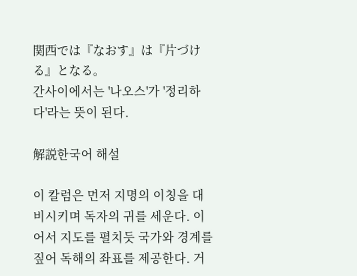関西では『なおす』は『片づける』となる。
간사이에서는 '나오스'가 '정리하다'라는 뜻이 된다.

解説한국어 해설

이 칼럼은 먼저 지명의 이칭을 대비시키며 독자의 귀를 세운다. 이어서 지도를 펼치듯 국가와 경계를 짚어 독해의 좌표를 제공한다. 거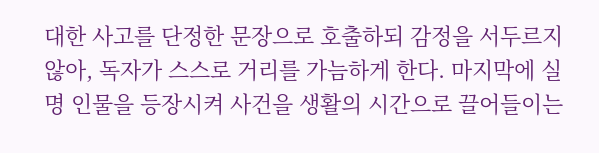대한 사고를 단정한 문장으로 호출하되 감정을 서두르지 않아, 독자가 스스로 거리를 가늠하게 한다. 마지막에 실명 인물을 등장시켜 사건을 생활의 시간으로 끌어들이는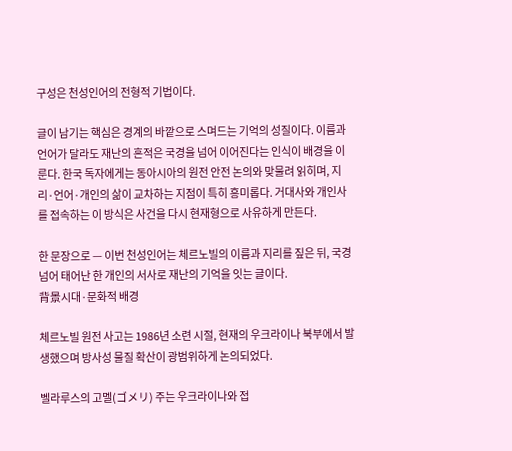구성은 천성인어의 전형적 기법이다.

글이 남기는 핵심은 경계의 바깥으로 스며드는 기억의 성질이다. 이름과 언어가 달라도 재난의 흔적은 국경을 넘어 이어진다는 인식이 배경을 이룬다. 한국 독자에게는 동아시아의 원전 안전 논의와 맞물려 읽히며, 지리·언어·개인의 삶이 교차하는 지점이 특히 흥미롭다. 거대사와 개인사를 접속하는 이 방식은 사건을 다시 현재형으로 사유하게 만든다.

한 문장으로 — 이번 천성인어는 체르노빌의 이름과 지리를 짚은 뒤, 국경 넘어 태어난 한 개인의 서사로 재난의 기억을 잇는 글이다.
背景시대·문화적 배경

체르노빌 원전 사고는 1986년 소련 시절, 현재의 우크라이나 북부에서 발생했으며 방사성 물질 확산이 광범위하게 논의되었다.

벨라루스의 고멜(ゴメリ) 주는 우크라이나와 접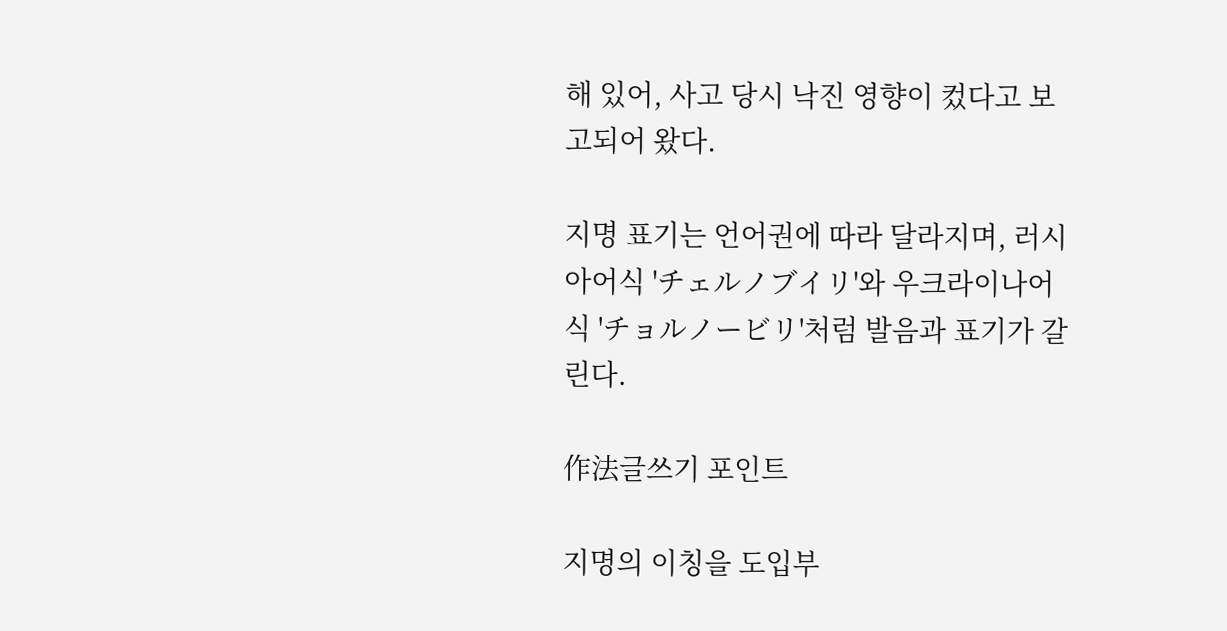해 있어, 사고 당시 낙진 영향이 컸다고 보고되어 왔다.

지명 표기는 언어권에 따라 달라지며, 러시아어식 'チェルノブイリ'와 우크라이나어식 'チョルノービリ'처럼 발음과 표기가 갈린다.

作法글쓰기 포인트

지명의 이칭을 도입부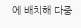에 배치해 다중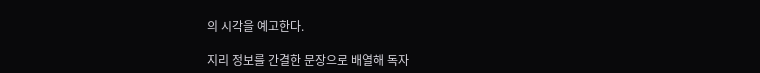의 시각을 예고한다.

지리 정보를 간결한 문장으로 배열해 독자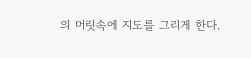의 머릿속에 지도를 그리게 한다.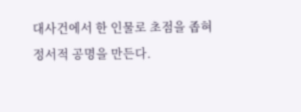대사건에서 한 인물로 초점을 좁혀 정서적 공명을 만든다.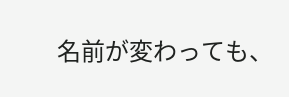名前が変わっても、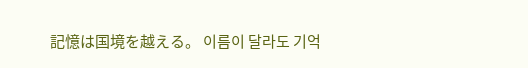記憶は国境を越える。 이름이 달라도 기억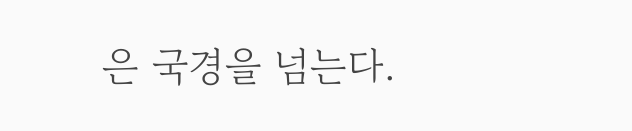은 국경을 넘는다.